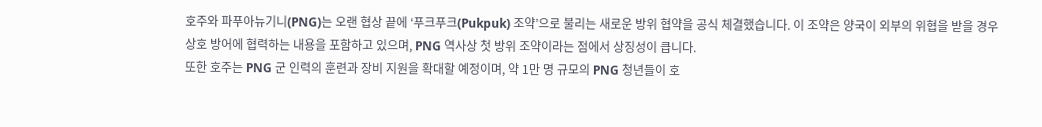호주와 파푸아뉴기니(PNG)는 오랜 협상 끝에 ‘푸크푸크(Pukpuk) 조약’으로 불리는 새로운 방위 협약을 공식 체결했습니다. 이 조약은 양국이 외부의 위협을 받을 경우 상호 방어에 협력하는 내용을 포함하고 있으며, PNG 역사상 첫 방위 조약이라는 점에서 상징성이 큽니다.
또한 호주는 PNG 군 인력의 훈련과 장비 지원을 확대할 예정이며, 약 1만 명 규모의 PNG 청년들이 호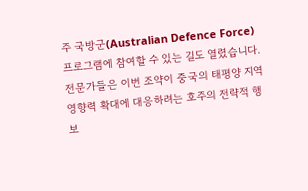주 국방군(Australian Defence Force) 프로그램에 참여할 수 있는 길도 열렸습니다. 전문가들은 이번 조약이 중국의 태평양 지역 영향력 확대에 대응하려는 호주의 전략적 행보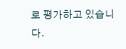로 평가하고 있습니다.